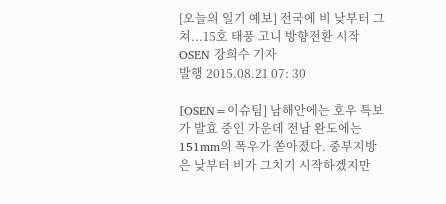[오늘의 일기 예보] 전국에 비 낮부터 그쳐...15호 태풍 고니 방향전환 시작
OSEN 강희수 기자
발행 2015.08.21 07: 30

[OSEN=이슈팀] 남해안에는 호우 특보가 발효 중인 가운데 전남 완도에는 151mm의 폭우가 쏟아졌다. 중부지방은 낮부터 비가 그치기 시작하겠지만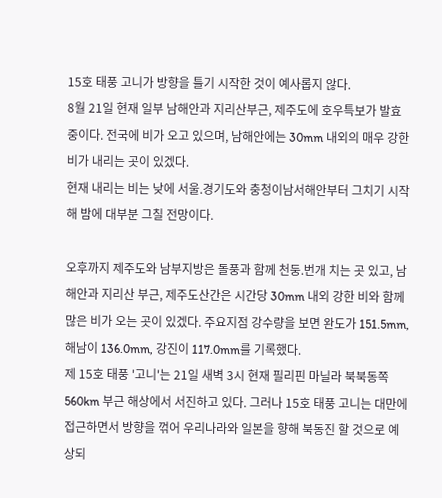15호 태풍 고니가 방향을 틀기 시작한 것이 예사롭지 않다.
8월 21일 현재 일부 남해안과 지리산부근, 제주도에 호우특보가 발효 중이다. 전국에 비가 오고 있으며, 남해안에는 30mm 내외의 매우 강한 비가 내리는 곳이 있겠다.
현재 내리는 비는 낮에 서울.경기도와 충청이남서해안부터 그치기 시작해 밤에 대부분 그칠 전망이다.

오후까지 제주도와 남부지방은 돌풍과 함께 천둥.번개 치는 곳 있고, 남해안과 지리산 부근, 제주도산간은 시간당 30mm 내외 강한 비와 함께 많은 비가 오는 곳이 있겠다. 주요지점 강수량을 보면 완도가 151.5mm, 해남이 136.0mm, 강진이 117.0mm를 기록했다.
제 15호 태풍 '고니'는 21일 새벽 3시 현재 필리핀 마닐라 북북동쪽 560km 부근 해상에서 서진하고 있다. 그러나 15호 태풍 고니는 대만에 접근하면서 방향을 꺾어 우리나라와 일본을 향해 북동진 할 것으로 예상되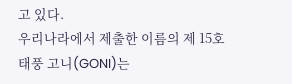고 있다.
우리나라에서 제출한 이름의 제 15호 태풍 고니(GONI)는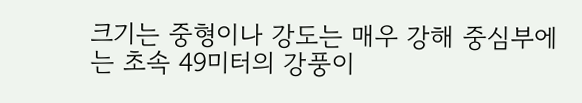크기는 중형이나 강도는 매우 강해 중심부에는 초속 49미터의 강풍이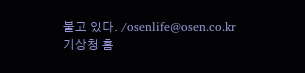불고 있다. /osenlife@osen.co.kr
기상청 홈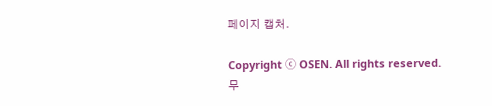페이지 캡처.

Copyright ⓒ OSEN. All rights reserved. 무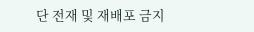단 전재 및 재배포 금지